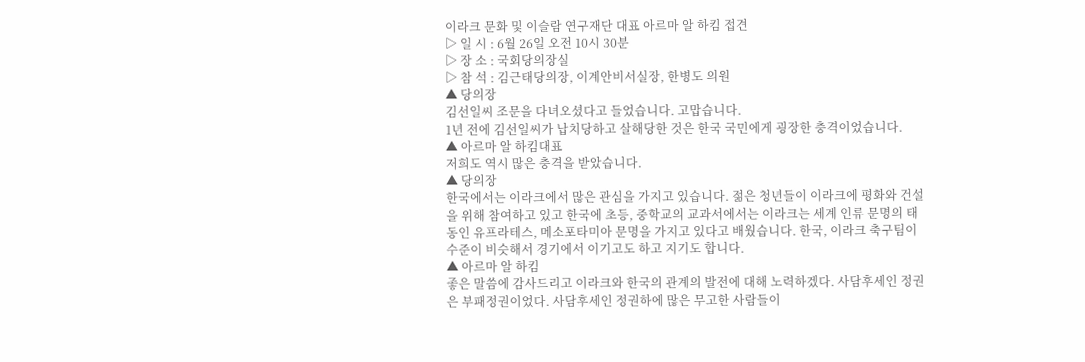이라크 문화 및 이슬람 연구재단 대표 아르마 알 하킴 접견
▷ 일 시 : 6월 26일 오전 10시 30분
▷ 장 소 : 국회당의장실
▷ 참 석 : 김근태당의장, 이계안비서실장, 한병도 의원
▲ 당의장
김선일씨 조문을 다녀오셨다고 들었습니다. 고맙습니다.
1년 전에 김선일씨가 납치당하고 살해당한 것은 한국 국민에게 굉장한 충격이었습니다.
▲ 아르마 알 하킴대표
저희도 역시 많은 충격을 받았습니다.
▲ 당의장
한국에서는 이라크에서 많은 관심을 가지고 있습니다. 젊은 청년들이 이라크에 평화와 건설을 위해 참여하고 있고 한국에 초등, 중학교의 교과서에서는 이라크는 세계 인류 문명의 태동인 유프라테스, 메소포타미아 문명을 가지고 있다고 배웠습니다. 한국, 이라크 축구팀이 수준이 비슷해서 경기에서 이기고도 하고 지기도 합니다.
▲ 아르마 알 하킴
좋은 말씀에 감사드리고 이라크와 한국의 관계의 발전에 대해 노력하겠다. 사담후세인 정권은 부패정권이었다. 사담후세인 정권하에 많은 무고한 사람들이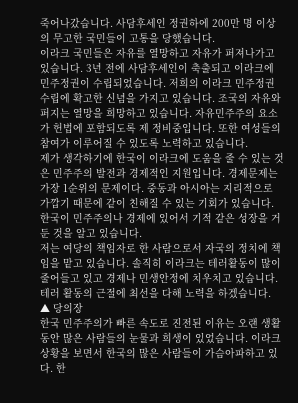죽어나갔습니다. 사담후세인 정권하에 200만 명 이상의 무고한 국민들이 고통을 당했습니다.
이라크 국민들은 자유를 열망하고 자유가 퍼져나가고 있습니다. 3년 전에 사담후세인이 축출되고 이라크에 민주정권이 수립되었습니다. 저희의 이라크 민주정권 수립에 확고한 신념을 가지고 있습니다. 조국의 자유와 퍼지는 열망을 희망하고 있습니다. 자유민주주의 요소가 헌법에 포함되도록 제 정비중입니다. 또한 여성들의 참여가 이루어질 수 있도록 노력하고 있습니다.
제가 생각하기에 한국이 이라크에 도움을 줄 수 있는 것은 민주주의 발전과 경제적인 지원입니다. 경제문제는 가장 1순위의 문제이다. 중동과 아시아는 지리적으로 가깝기 때문에 같이 친해질 수 있는 기회가 있습니다. 한국이 민주주의나 경제에 있어서 기적 같은 성장을 거둔 것을 알고 있습니다.
저는 여당의 책임자로 한 사람으로서 자국의 정치에 책임을 맡고 있습니다. 솔직히 이라크는 테러활동이 많이 줄어들고 있고 경제나 민생안정에 치우치고 있습니다. 테러 활동의 근절에 최선을 다해 노력을 하겠습니다.
▲ 당의장
한국 민주주의가 빠른 속도로 진전된 이유는 오랜 생활 동안 많은 사람들의 눈물과 희생이 있었습니다. 이라크 상황을 보면서 한국의 많은 사람들이 가슴아파하고 있다. 한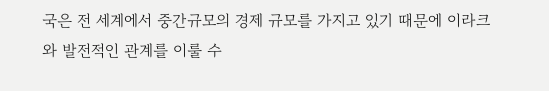국은 전 세계에서 중간규모의 경제 규모를 가지고 있기 때문에 이라크와 발전적인 관계를 이룰 수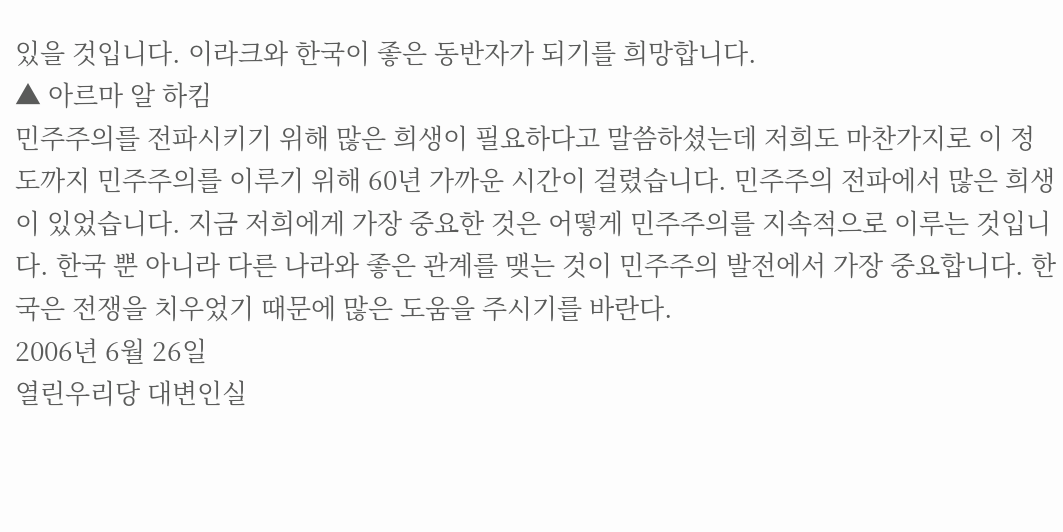있을 것입니다. 이라크와 한국이 좋은 동반자가 되기를 희망합니다.
▲ 아르마 알 하킴
민주주의를 전파시키기 위해 많은 희생이 필요하다고 말씀하셨는데 저희도 마찬가지로 이 정도까지 민주주의를 이루기 위해 60년 가까운 시간이 걸렸습니다. 민주주의 전파에서 많은 희생이 있었습니다. 지금 저희에게 가장 중요한 것은 어떻게 민주주의를 지속적으로 이루는 것입니다. 한국 뿐 아니라 다른 나라와 좋은 관계를 맺는 것이 민주주의 발전에서 가장 중요합니다. 한국은 전쟁을 치우었기 때문에 많은 도움을 주시기를 바란다.
2006년 6월 26일
열린우리당 대변인실